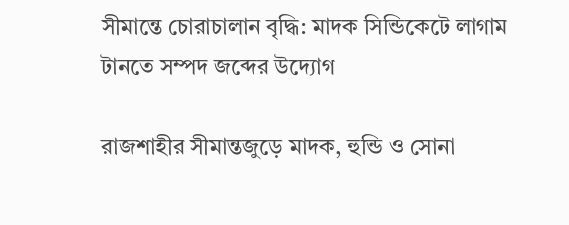সীমান্তে চোরাচালান বৃদ্ধি: মাদক সিন্ডিকেটে লাগাম টানতে সম্পদ জব্দের উদ্যোগ

রাজশাহীর সীমান্তজুড়ে মাদক, হুন্ডি ও সোনা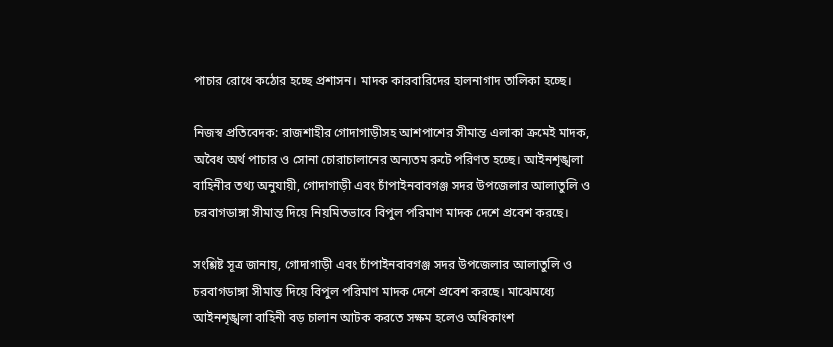পাচার রোধে কঠোর হচ্ছে প্রশাসন। মাদক কারবারিদের হালনাগাদ তালিকা হচ্ছে।

নিজস্ব প্রতিবেদক: রাজশাহীর গোদাগাড়ীসহ আশপাশের সীমান্ত এলাকা ক্রমেই মাদক, অবৈধ অর্থ পাচার ও সোনা চোরাচালানের অন্যতম রুটে পরিণত হচ্ছে। আইনশৃঙ্খলা বাহিনীর তথ্য অনুযায়ী, গোদাগাড়ী এবং চাঁপাইনবাবগঞ্জ সদর উপজেলার আলাতুলি ও চরবাগডাঙ্গা সীমান্ত দিয়ে নিয়মিতভাবে বিপুল পরিমাণ মাদক দেশে প্রবেশ করছে।

সংশ্লিষ্ট সূত্র জানায়, গোদাগাড়ী এবং চাঁপাইনবাবগঞ্জ সদর উপজেলার আলাতুলি ও চরবাগডাঙ্গা সীমান্ত দিয়ে বিপুল পরিমাণ মাদক দেশে প্রবেশ করছে। মাঝেমধ্যে আইনশৃঙ্খলা বাহিনী বড় চালান আটক করতে সক্ষম হলেও অধিকাংশ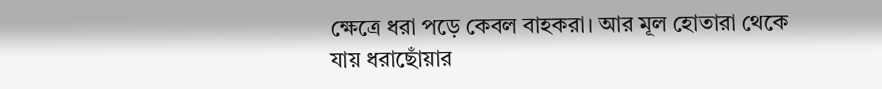ক্ষেত্রে ধরা পড়ে কেবল বাহকরা। আর মূল হোতারা থেকে যায় ধরাছোঁয়ার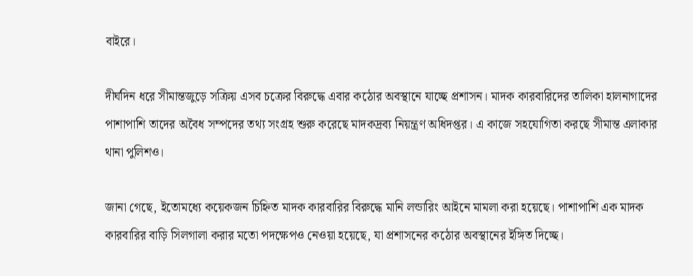বাইরে।

দীর্ঘদিন ধরে সীমান্তজুড়ে সক্রিয় এসব চক্রের বিরুদ্ধে এবার কঠোর অবস্থানে যাচ্ছে প্রশাসন। মাদক কারবারিদের তালিকা হালনাগাদের পাশাপাশি তাদের অবৈধ সম্পদের তথ্য সংগ্রহ শুরু করেছে মাদকদ্রব্য নিয়ন্ত্রণ অধিদপ্তর। এ কাজে সহযোগিতা করছে সীমান্ত এলাকার থানা পুলিশও।

জানা গেছে, ইতোমধ্যে কয়েকজন চিহ্নিত মাদক কারবারির বিরুদ্ধে মানি লন্ডারিং আইনে মামলা করা হয়েছে। পাশাপাশি এক মাদক কারবারির বাড়ি সিলগালা করার মতো পদক্ষেপও নেওয়া হয়েছে, যা প্রশাসনের কঠোর অবস্থানের ইঙ্গিত দিচ্ছে।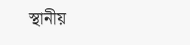স্থানীয়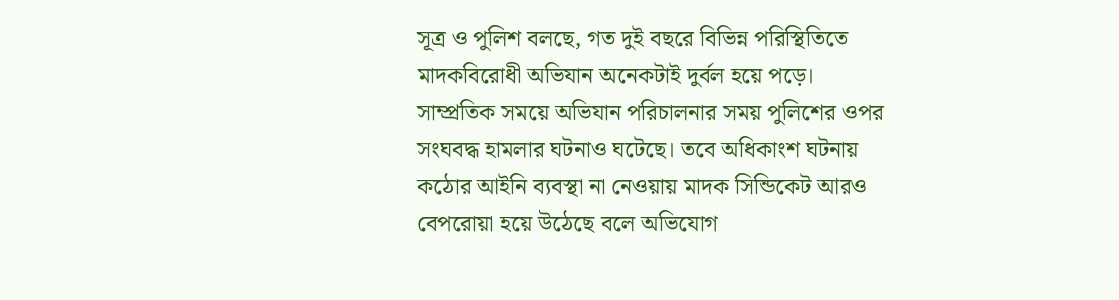সূত্র ও পুলিশ বলছে, গত দুই বছরে বিভিন্ন পরিস্থিতিতে মাদকবিরোধী অভিযান অনেকটাই দুর্বল হয়ে পড়ে। সাম্প্রতিক সময়ে অভিযান পরিচালনার সময় পুলিশের ওপর সংঘবদ্ধ হামলার ঘটনাও ঘটেছে। তবে অধিকাংশ ঘটনায় কঠোর আইনি ব্যবস্থা না নেওয়ায় মাদক সিন্ডিকেট আরও বেপরোয়া হয়ে উঠেছে বলে অভিযোগ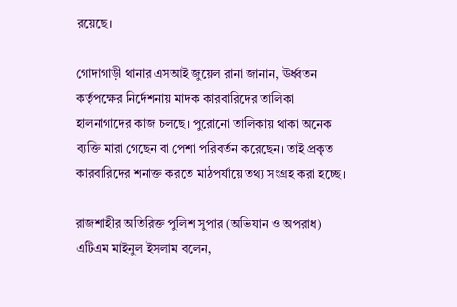রয়েছে।

গোদাগাড়ী থানার এসআই জুয়েল রানা জানান, ঊর্ধ্বতন কর্তৃপক্ষের নির্দেশনায় মাদক কারবারিদের তালিকা হালনাগাদের কাজ চলছে। পুরোনো তালিকায় থাকা অনেক ব্যক্তি মারা গেছেন বা পেশা পরিবর্তন করেছেন। তাই প্রকৃত কারবারিদের শনাক্ত করতে মাঠপর্যায়ে তথ্য সংগ্রহ করা হচ্ছে।

রাজশাহীর অতিরিক্ত পুলিশ সুপার (অভিযান ও অপরাধ) এটিএম মাইনুল ইসলাম বলেন,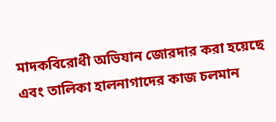মাদকবিরোধী অভিযান জোরদার করা হয়েছে এবং তালিকা হালনাগাদের কাজ চলমান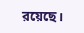রয়েছে।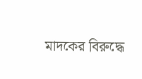মাদকের বিরুদ্ধে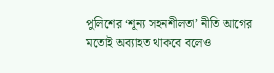পুলিশের ‘শূন্য সহনশীলতা’ নীতি আগের মতোই অব্যাহত থাকবে বলেও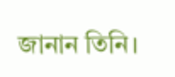জানান তিনি।